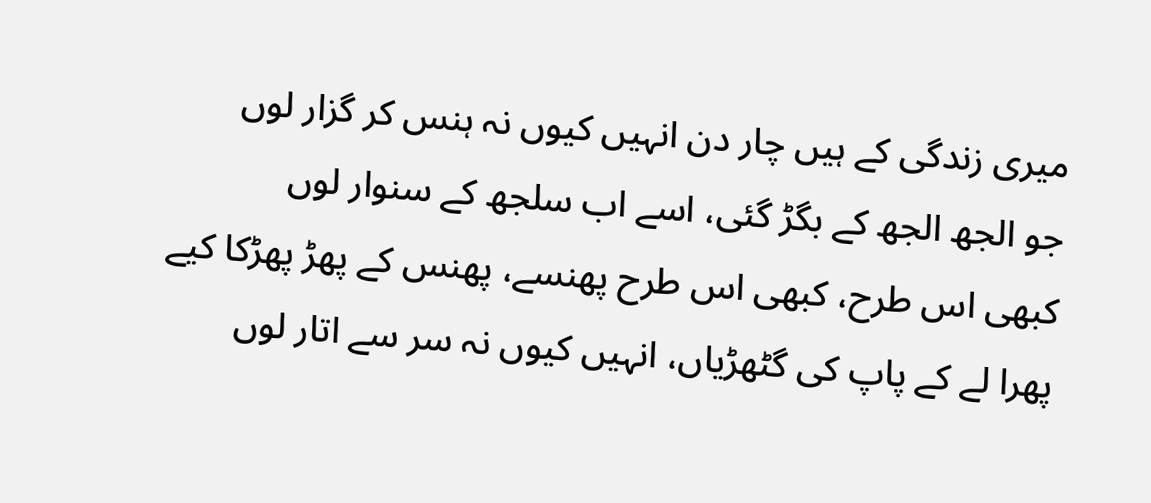میری زندگی کے ہیں چار دن انہیں کیوں نہ ہنس کر گزار لوں
جو الجھ الجھ کے بگڑ گئی، اسے اب سلجھ کے سنوار لوں
کبھی اس طرح، کبھی اس طرح پھنسے، پھنس کے پھڑ پھڑکا کیے
پھرا لے کے پاپ کی گٹھڑیاں، انہیں کیوں نہ سر سے اتار لوں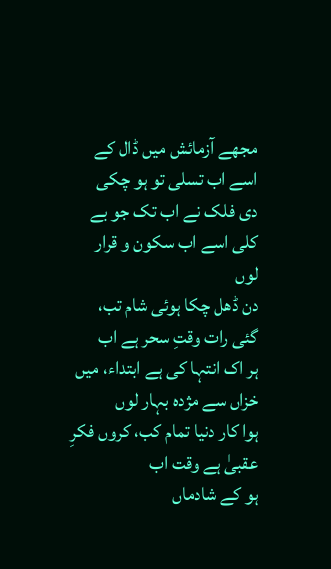مجھے آزمائش میں ڈال کے اسے اب تسلی تو ہو چکی
دی فلک نے اب تک جو بے کلی اسے اب سکون و قرار لوں
دن ڈھل چکا ہوئی شام تب، گئی رات وقتِ سحر ہے اب
ہر اک انتہا کی ہے ابتداء، میں خزاں سے مژدہ بہار لوں
ہوا کار دنیا تمام کب، کروں فکرِ عقبیٰ ہے وقت اب
ہو کے شادماں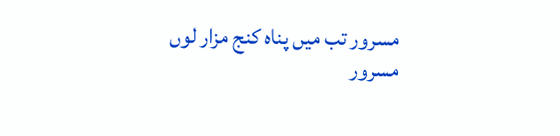مسرور تب میں پناہ کنج مزار لوں
مسرور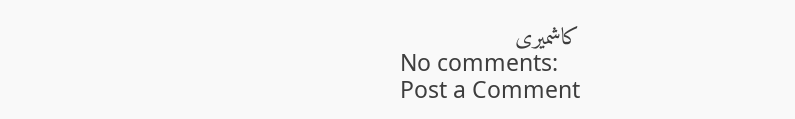کاشمیری
No comments:
Post a Comment